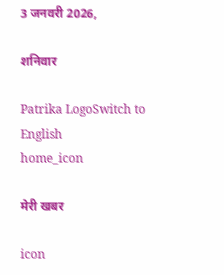3 जनवरी 2026,

शनिवार

Patrika LogoSwitch to English
home_icon

मेरी खबर

icon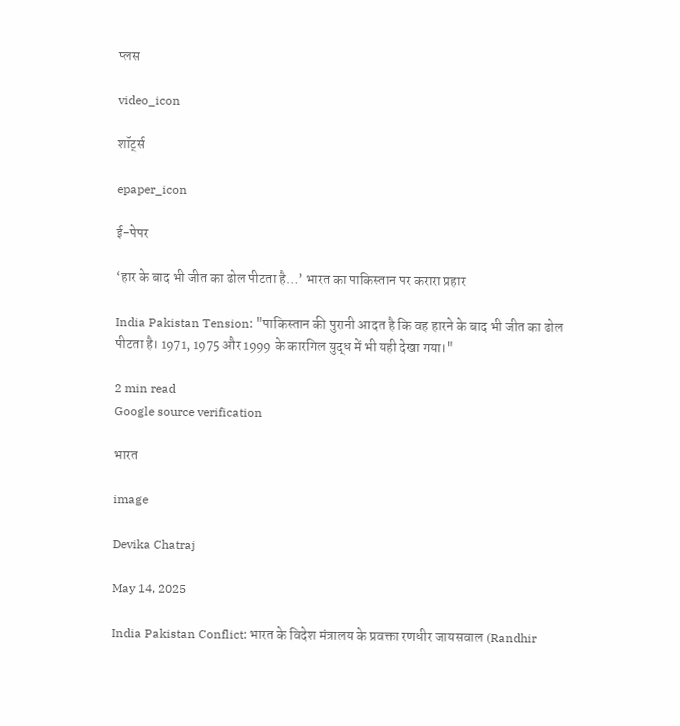प्लस

video_icon

शॉर्ट्स

epaper_icon

ई-पेपर

‘हार के बाद भी जीत का ढोल पीटता है…’ भारत का पाकिस्तान पर करारा प्रहार

India Pakistan Tension: "पाकिस्तान की पुरानी आदत है कि वह हारने के बाद भी जीत का ढोल पीटता है। 1971, 1975 और 1999 के कारगिल युद्ध में भी यही देखा गया।"

2 min read
Google source verification

भारत

image

Devika Chatraj

May 14, 2025

India Pakistan Conflict: भारत के विदेश मंत्रालय के प्रवक्ता रणधीर जायसवाल (Randhir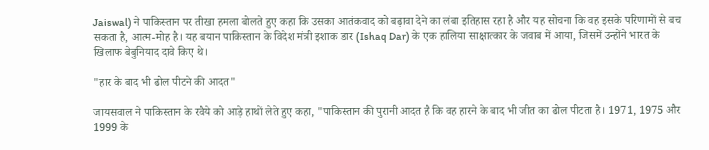Jaiswal) ने पाकिस्तान पर तीखा हमला बोलते हुए कहा कि उसका आतंकवाद को बढ़ावा देने का लंबा इतिहास रहा है और यह सोचना कि वह इसके परिणामों से बच सकता है, आत्म-मोह है। यह बयान पाकिस्तान के विदेश मंत्री इशाक डार (Ishaq Dar) के एक हालिया साक्षात्कार के जवाब में आया, जिसमें उन्होंने भारत के खिलाफ बेबुनियाद दावे किए थे।

"हार के बाद भी ढोल पीटने की आदत"

जायसवाल ने पाकिस्तान के रवैये को आड़े हाथों लेते हुए कहा, "पाकिस्तान की पुरानी आदत है कि वह हारने के बाद भी जीत का ढोल पीटता है। 1971, 1975 और 1999 के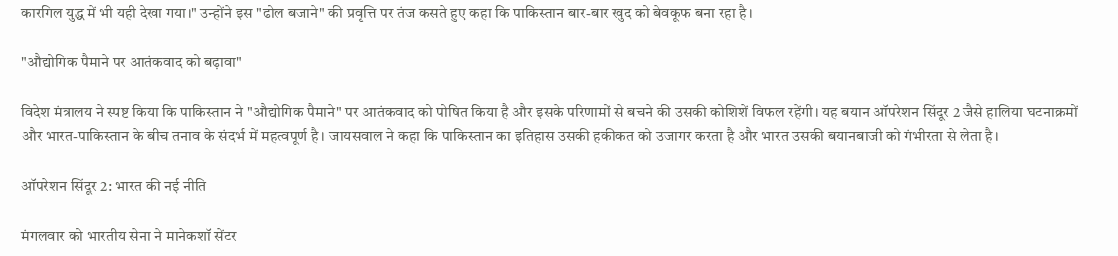कारगिल युद्ध में भी यही देखा गया।" उन्होंने इस "ढोल बजाने" की प्रवृत्ति पर तंज कसते हुए कहा कि पाकिस्तान बार-बार खुद को बेवकूफ बना रहा है।

"औद्योगिक पैमाने पर आतंकवाद को बढ़ावा"

विदेश मंत्रालय ने स्पष्ट किया कि पाकिस्तान ने "औद्योगिक पैमाने" पर आतंकवाद को पोषित किया है और इसके परिणामों से बचने की उसकी कोशिशें विफल रहेंगी। यह बयान ऑपरेशन सिंदूर 2 जैसे हालिया घटनाक्रमों और भारत-पाकिस्तान के बीच तनाव के संदर्भ में महत्वपूर्ण है। जायसवाल ने कहा कि पाकिस्तान का इतिहास उसकी हकीकत को उजागर करता है और भारत उसकी बयानबाजी को गंभीरता से लेता है।

ऑपरेशन सिंदूर 2: भारत की नई नीति

मंगलवार को भारतीय सेना ने मानेकशॉ सेंटर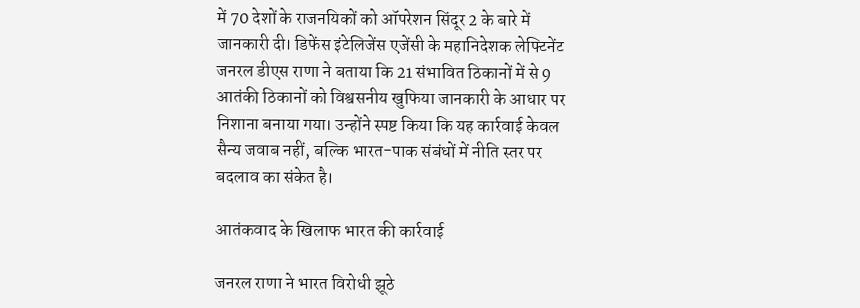में 70 देशों के राजनयिकों को ऑपरेशन सिंदूर 2 के बारे में जानकारी दी। डिफेंस इंटेलिजेंस एजेंसी के महानिदेशक लेफ्टिनेंट जनरल डीएस राणा ने बताया कि 21 संभावित ठिकानों में से 9 आतंकी ठिकानों को विश्वसनीय खुफिया जानकारी के आधार पर निशाना बनाया गया। उन्होंने स्पष्ट किया कि यह कार्रवाई केवल सैन्य जवाब नहीं, बल्कि भारत-पाक संबंधों में नीति स्तर पर बदलाव का संकेत है।

आतंकवाद के खिलाफ भारत की कार्रवाई

जनरल राणा ने भारत विरोधी झूठे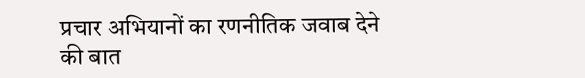प्रचार अभियानों का रणनीतिक जवाब देने की बात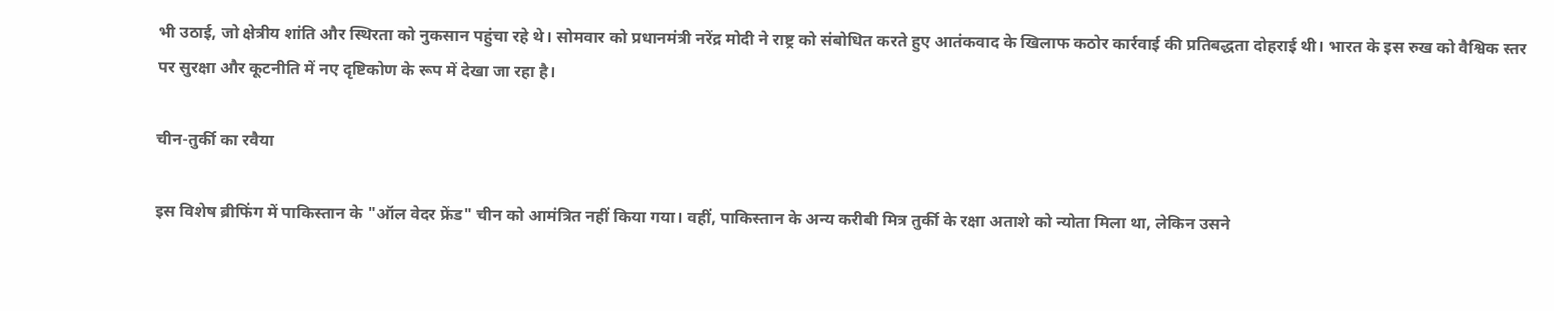भी उठाई, जो क्षेत्रीय शांति और स्थिरता को नुकसान पहुंचा रहे थे। सोमवार को प्रधानमंत्री नरेंद्र मोदी ने राष्ट्र को संबोधित करते हुए आतंकवाद के खिलाफ कठोर कार्रवाई की प्रतिबद्धता दोहराई थी। भारत के इस रुख को वैश्विक स्तर पर सुरक्षा और कूटनीति में नए दृष्टिकोण के रूप में देखा जा रहा है।

चीन-तुर्की का रवैया

इस विशेष ब्रीफिंग में पाकिस्तान के "ऑल वेदर फ्रेंड" चीन को आमंत्रित नहीं किया गया। वहीं, पाकिस्तान के अन्य करीबी मित्र तुर्की के रक्षा अताशे को न्योता मिला था, लेकिन उसने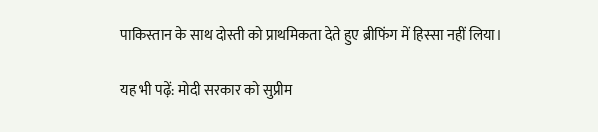पाकिस्तान के साथ दोस्ती को प्राथमिकता देते हुए ब्रीफिंग में हिस्सा नहीं लिया।

यह भी पढ़ें: मोदी सरकार को सुप्रीम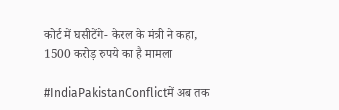कोर्ट में घसीटेंगे- केरल के मंत्री ने कहा, 1500 करोड़ रुपये का है मामला

#IndiaPakistanConflictमें अब तक